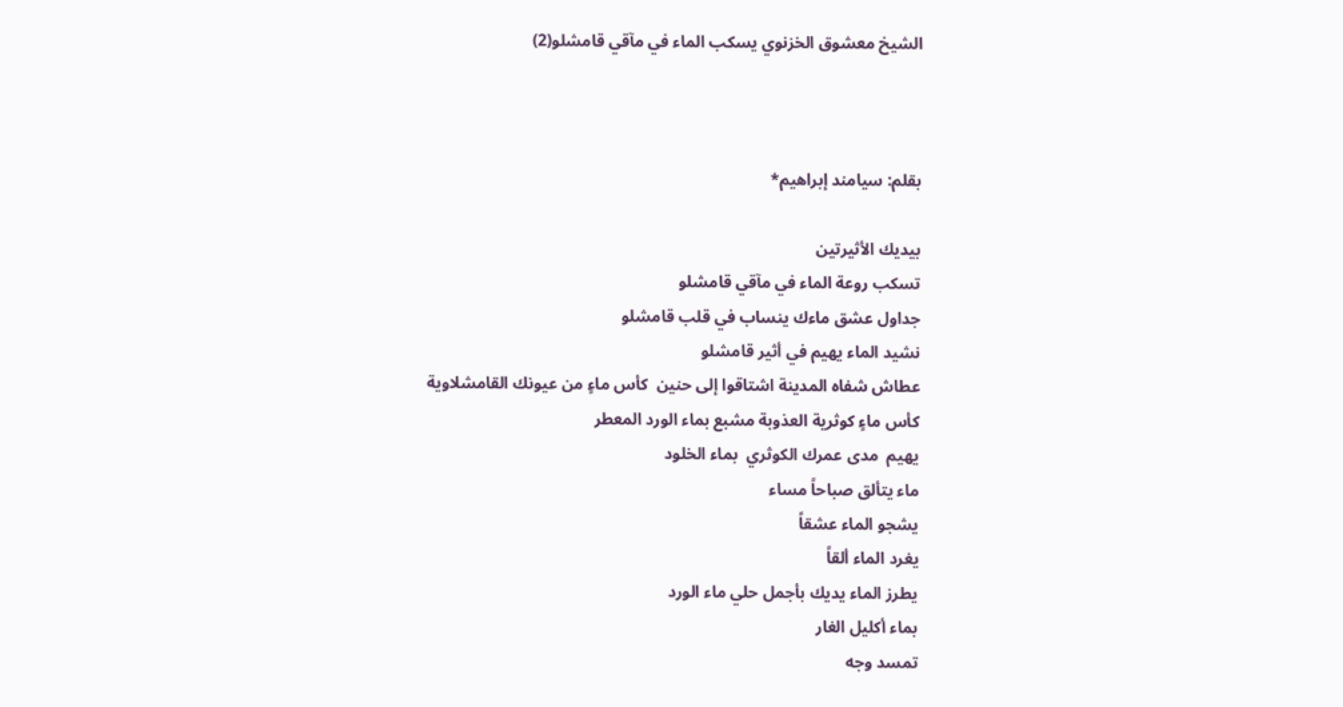الشيخ معشوق الخزنوي يسكب الماء في مآقي قامشلو(2)



بقلم: سيامند إبراهيم*

بيديك الأثيرتين
تسكب روعة الماء في مآقي قامشلو
جداول عشق ماءك ينساب في قلب قامشلو
نشيد الماء يهيم في أثير قامشلو
عطاش شفاه المدينة اشتاقوا إلى حنين  كأس ماءٍ من عيونك القامشلاوية
كأس ماءٍ كوثرية العذوبة مشبع بماء الورد المعطر
يهيم  مدى عمرك الكوثري  بماء الخلود
ماء يتألق صباحاً مساء
يشجو الماء عشقاً
يغرد الماء ألقاً
يطرز الماء يديك بأجمل حلي ماء الورد
بماء أكليل الغار
تمسد وجه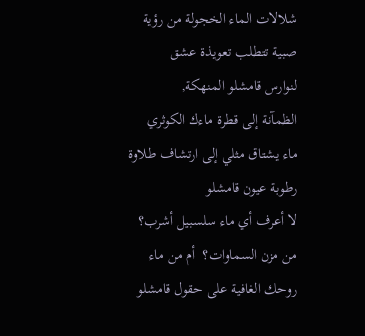شلالات الماء الخجولة من رؤية
صبية تتطلب تعويذة عشق
لنوارس قامشلو المنهكة,
الظمآنة إلى قطرة ماءك الكوثري
ماء يشتاق مثلي إلى ارتشاف طلاوة رطوبة عيون قامشلو
لا أعرف أي ماء سلسبيل أشرب؟
من مزن السماوات؟  أم من ماء روحك الغافية على حقول قامشلو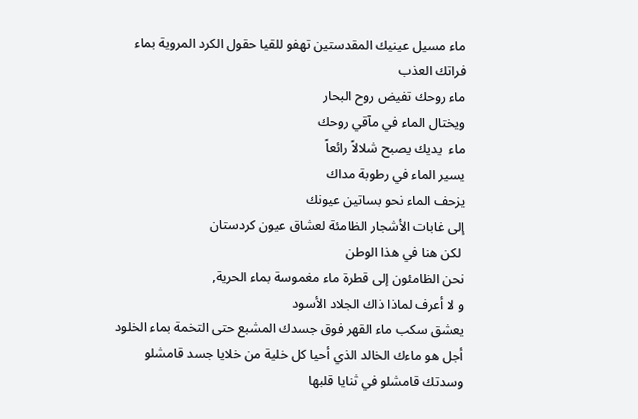ماء مسيل عينيك المقدستين تهفو للقيا حقول الكرد المروية بماء
فراتك العذب
ماء روحك تفيض روح البحار
ويختال الماء في مآقي روحك
ماء  يديك يصبح شلالاً رائعاً
يسير الماء في رطوبة مداك
يزحف الماء نحو بساتين عيونك
إلى غابات الأشجار الظامئة لعشاق عيون كردستان
 لكن هنا في هذا الوطن
نحن الظامئون إلى قطرة ماء مغموسة بماء الحرية,
و لا أعرف لماذا ذاك الجلاد الأسود
يعشق سكب ماء القهر فوق جسدك المشبع حتى التخمة بماء الخلود
أجل هو ماءك الخالد الذي أحيا كل خلية من خلايا جسد قامشلو
وسدتك قامشلو في ثنايا قلبها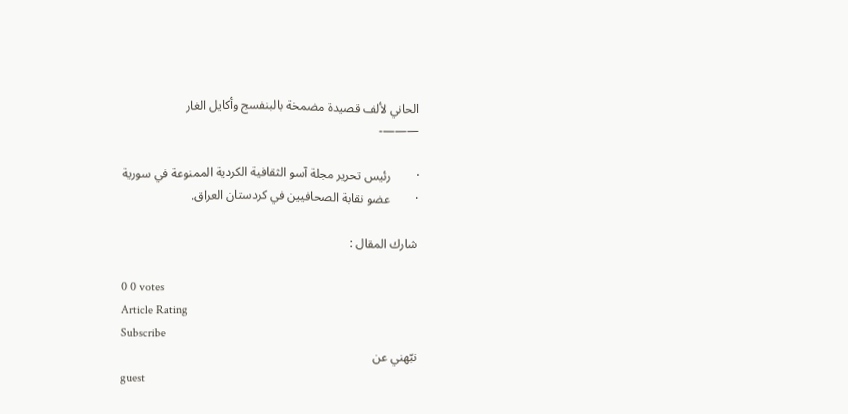الحاني لألف قصيدة مضمخة بالبنفسج وأكايل الغار
———-

·        رئيس تحرير مجلة آسو الثقافية الكردية الممنوعة في سورية
·        عضو نقابة الصحافيين في كردستان العراق.

شارك المقال :

0 0 votes
Article Rating
Subscribe
نبّهني عن
guest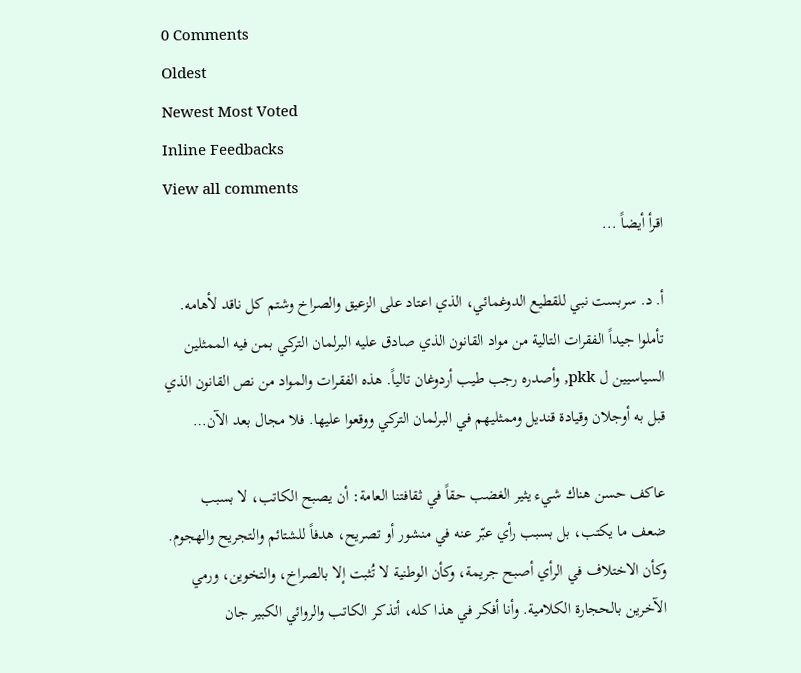0 Comments
Oldest
Newest Most Voted
Inline Feedbacks
View all comments
اقرأ أيضاً ...

أ. د. سربست نبي للقطيع الدوغمائي، الذي اعتاد على الزعيق والصراخ وشتم كل ناقد لأهامه. تأملوا جيداً الفقرات التالية من مواد القانون الذي صادق عليه البرلمان التركي بمن فيه الممثلين السياسيين ل pkk, وأصدره رجب طيب أردوغان تالياً. هذه الفقرات والمواد من نص القانون الذي قبل به أوجلان وقيادة قنديل وممثليهم في البرلمان التركي ووقعوا عليها. فلا مجال بعد الآن…

عاكف حسن هناك شيء يثير الغضب حقاً في ثقافتنا العامة: أن يصبح الكاتب، لا بسبب ضعف ما يكتب، بل بسبب رأي عبّر عنه في منشور أو تصريح، هدفاً للشتائم والتجريح والهجوم. وكأن الاختلاف في الرأي أصبح جريمة، وكأن الوطنية لا تُثبت إلا بالصراخ، والتخوين، ورمي الآخرين بالحجارة الكلامية. وأنا أفكر في هذا كله، أتذكر الكاتب والروائي الكبير جان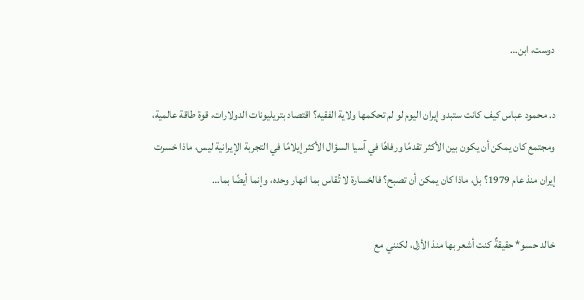دوست، ابن…

د. محمود عباس كيف كانت ستبدو إيران اليوم لو لم تحكمها ولاية الفقيه؟ اقتصاد بتريليونات الدولارات، قوة طاقة عالمية، ومجتمع كان يمكن أن يكون بين الأكثر تقدمًا ورفاهًا في آسيا السؤال الأكثر إيلامًا في التجربة الإيرانية ليس، ماذا خسرت إيران منذ عام 1979؟ بل، ماذا كان يمكن أن تصبح؟ فالخسارة لا تُقاس بما انهار وحده، وإنما أيضًا بما…

خالد حسو* حقيقةٌ كنت أشعر بها منذ الأزل، لكنني مع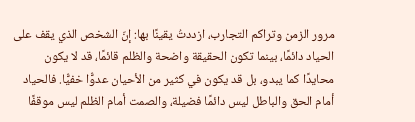مرور الزمن وتراكم التجارب، ازددتُ يقينًا بها: إنّ الشخص الذي يقف على الحياد دائمًا، بينما تكون الحقيقة واضحة والظلم قائمًا، قد لا يكون محايدًا كما يبدو، بل قد يكون في كثير من الأحيان عدوًّا خفيًّا. فالحياد أمام الحق والباطل ليس دائمًا فضيلة، والصمت أمام الظلم ليس موقفًا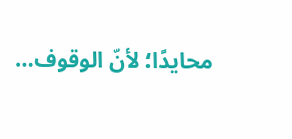محايدًا؛ لأنّ الوقوف…